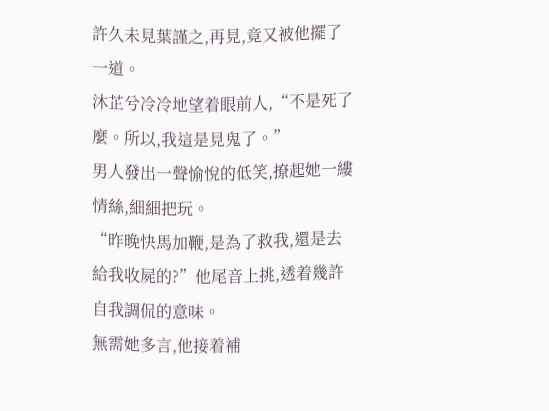許久未見葉謹之,再見,竟又被他擺了一道。
沐芷兮冷冷地望着眼前人,“不是死了麼。所以,我這是見鬼了。”
男人發出一聲愉悅的低笑,撩起她一縷情絲,細細把玩。
“昨晚快馬加鞭,是為了救我,還是去給我收屍的?”他尾音上挑,透着幾許自我調侃的意味。
無需她多言,他接着補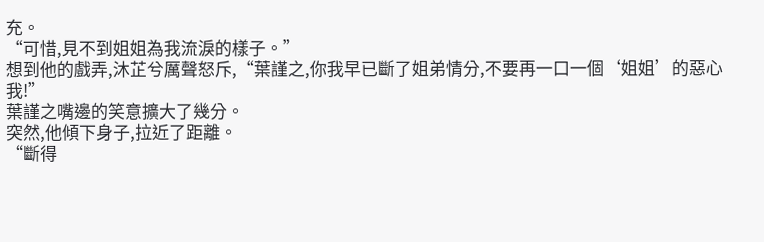充。
“可惜,見不到姐姐為我流淚的樣子。”
想到他的戲弄,沐芷兮厲聲怒斥,“葉謹之,你我早已斷了姐弟情分,不要再一口一個‘姐姐’的惡心我!”
葉謹之嘴邊的笑意擴大了幾分。
突然,他傾下身子,拉近了距離。
“斷得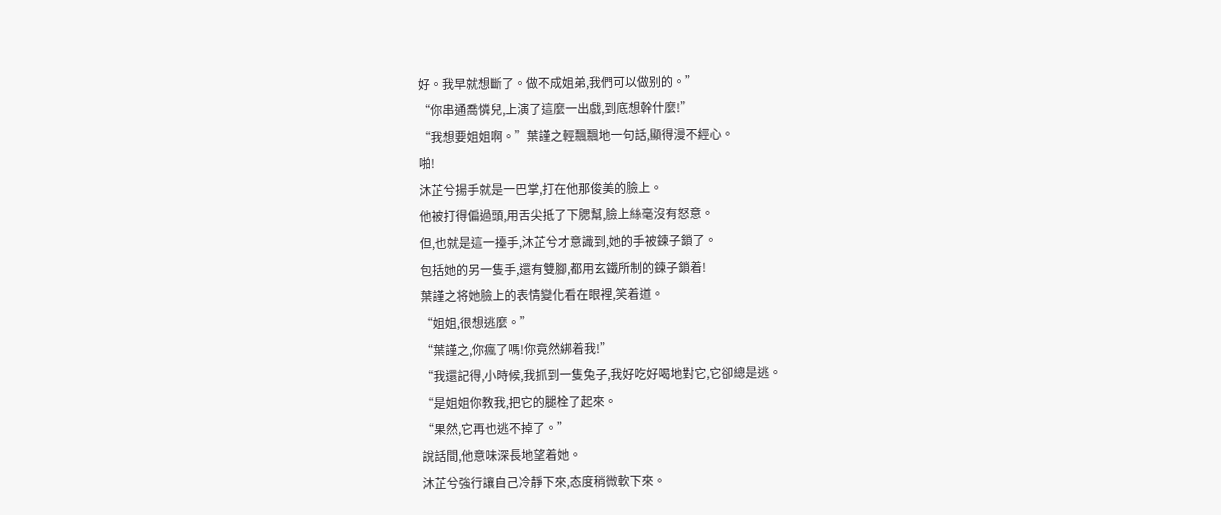好。我早就想斷了。做不成姐弟,我們可以做别的。”
“你串通喬憐兒,上演了這麼一出戲,到底想幹什麼!”
“我想要姐姐啊。”葉謹之輕飄飄地一句話,顯得漫不經心。
啪!
沐芷兮揚手就是一巴掌,打在他那俊美的臉上。
他被打得偏過頭,用舌尖抵了下腮幫,臉上絲毫沒有怒意。
但,也就是這一擡手,沐芷兮才意識到,她的手被鍊子鎖了。
包括她的另一隻手,還有雙腳,都用玄鐵所制的鍊子鎖着!
葉謹之将她臉上的表情變化看在眼裡,笑着道。
“姐姐,很想逃麼。”
“葉謹之,你瘋了嗎!你竟然綁着我!”
“我還記得,小時候,我抓到一隻兔子,我好吃好喝地對它,它卻總是逃。
“是姐姐你教我,把它的腿栓了起來。
“果然,它再也逃不掉了。”
說話間,他意味深長地望着她。
沐芷兮強行讓自己冷靜下來,态度稍微軟下來。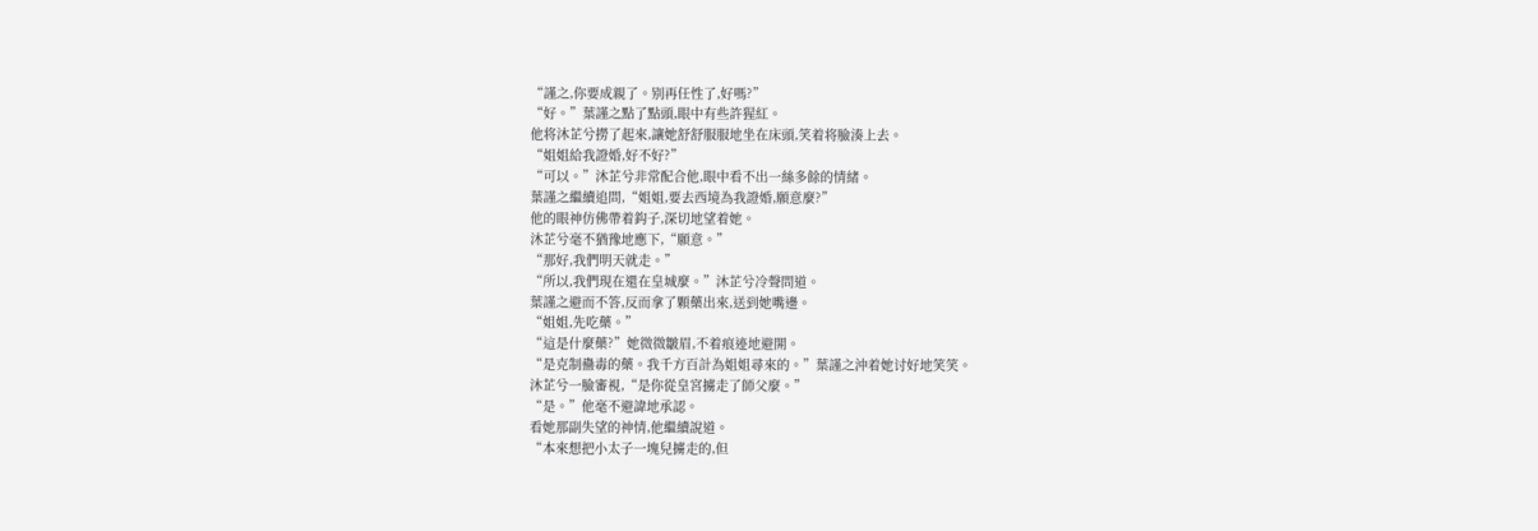“謹之,你要成親了。别再任性了,好嗎?”
“好。”葉謹之點了點頭,眼中有些許猩紅。
他将沐芷兮撈了起來,讓她舒舒服服地坐在床頭,笑着将臉湊上去。
“姐姐給我證婚,好不好?”
“可以。”沐芷兮非常配合他,眼中看不出一絲多餘的情緒。
葉謹之繼續追問,“姐姐,要去西境為我證婚,願意麼?”
他的眼神仿佛帶着鈎子,深切地望着她。
沐芷兮毫不猶豫地應下,“願意。”
“那好,我們明天就走。”
“所以,我們現在還在皇城麼。”沐芷兮冷聲問道。
葉謹之避而不答,反而拿了顆藥出來,送到她嘴邊。
“姐姐,先吃藥。”
“這是什麼藥?”她微微皺眉,不着痕迹地避開。
“是克制蠱毒的藥。我千方百計為姐姐尋來的。”葉謹之沖着她讨好地笑笑。
沐芷兮一臉審視,“是你從皇宮擄走了師父麼。”
“是。”他毫不避諱地承認。
看她那副失望的神情,他繼續說道。
“本來想把小太子一塊兒擄走的,但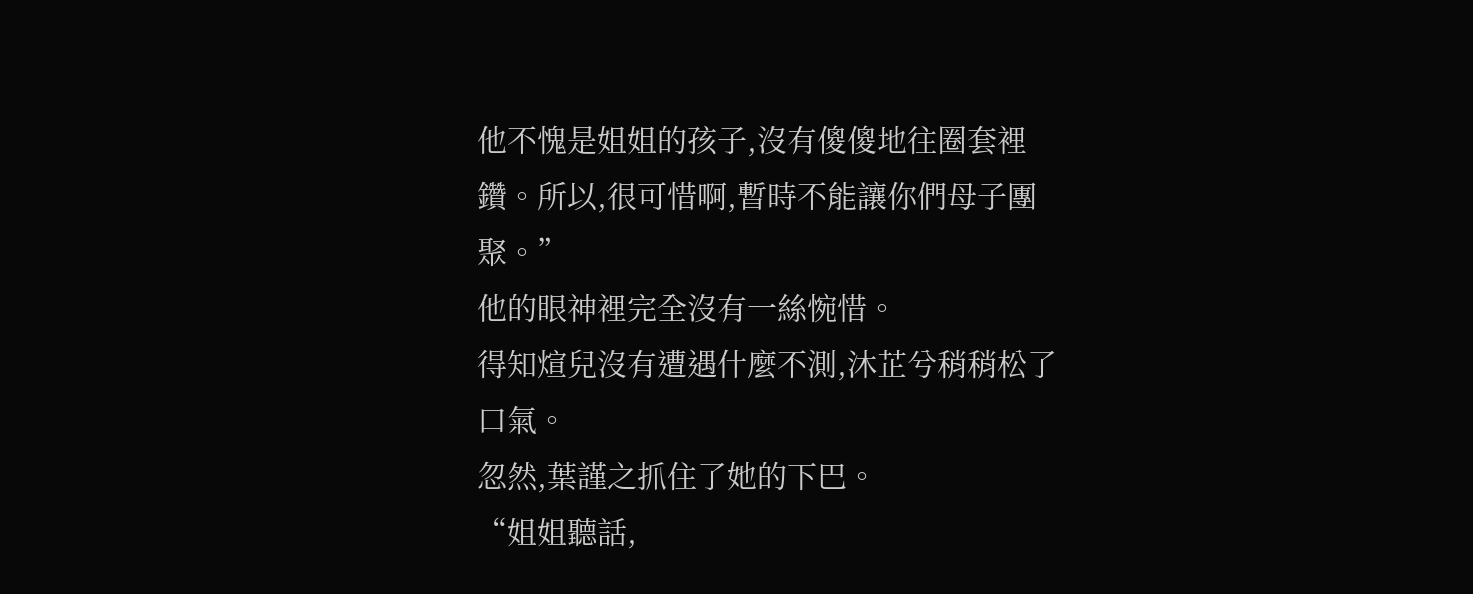他不愧是姐姐的孩子,沒有傻傻地往圈套裡鑽。所以,很可惜啊,暫時不能讓你們母子團聚。”
他的眼神裡完全沒有一絲惋惜。
得知煊兒沒有遭遇什麼不測,沐芷兮稍稍松了口氣。
忽然,葉謹之抓住了她的下巴。
“姐姐聽話,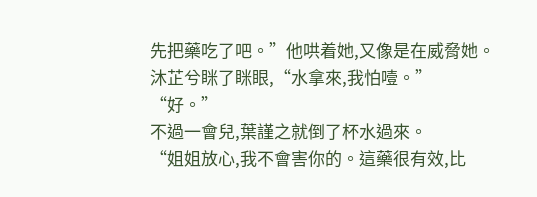先把藥吃了吧。”他哄着她,又像是在威脅她。
沐芷兮眯了眯眼,“水拿來,我怕噎。”
“好。”
不過一會兒,葉謹之就倒了杯水過來。
“姐姐放心,我不會害你的。這藥很有效,比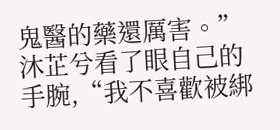鬼醫的藥還厲害。”
沐芷兮看了眼自己的手腕,“我不喜歡被綁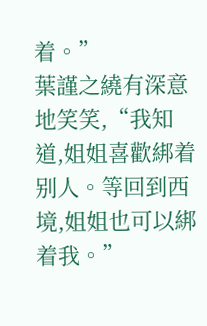着。”
葉謹之繞有深意地笑笑,“我知道,姐姐喜歡綁着别人。等回到西境,姐姐也可以綁着我。”